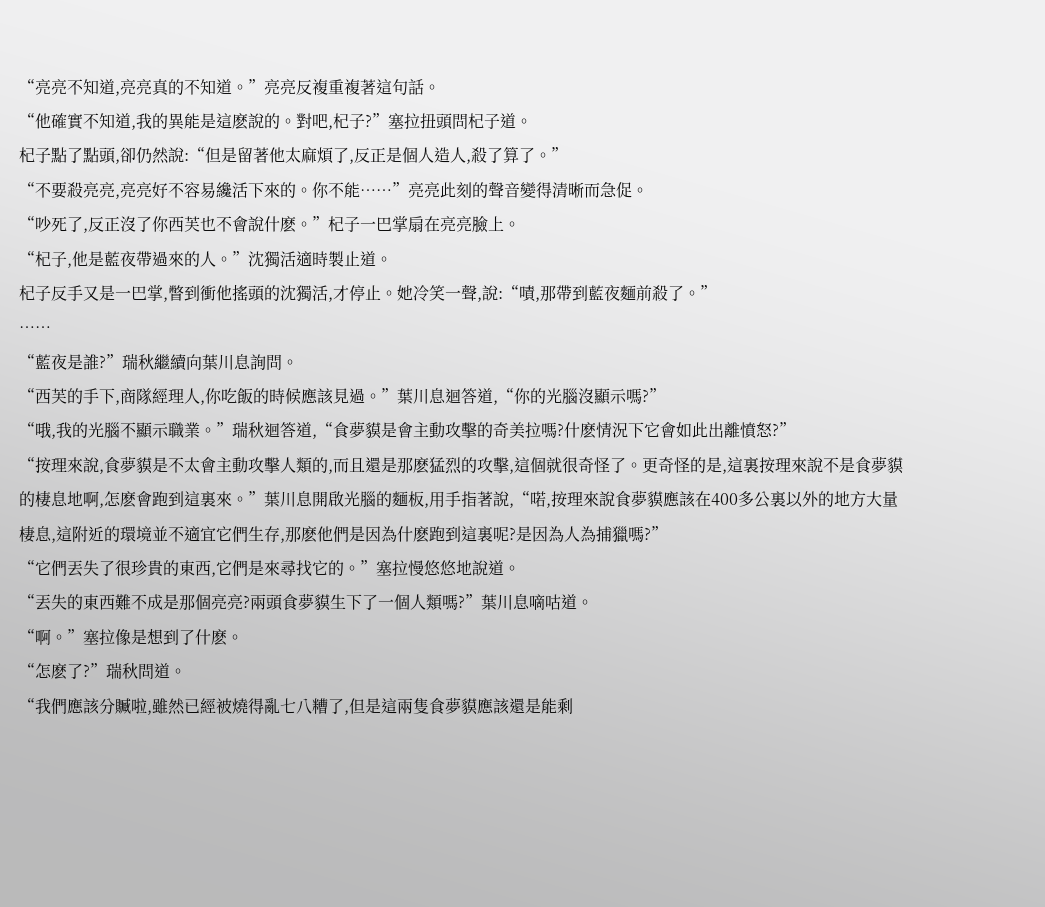“亮亮不知道,亮亮真的不知道。”亮亮反複重複著這句話。
“他確實不知道,我的異能是這麽說的。對吧,杞子?”塞拉扭頭問杞子道。
杞子點了點頭,卻仍然說:“但是留著他太麻煩了,反正是個人造人,殺了算了。”
“不要殺亮亮,亮亮好不容易纔活下來的。你不能……”亮亮此刻的聲音變得清晰而急促。
“吵死了,反正沒了你西芙也不會說什麽。”杞子一巴掌扇在亮亮臉上。
“杞子,他是藍夜帶過來的人。”沈獨活適時製止道。
杞子反手又是一巴掌,瞥到衝他搖頭的沈獨活,才停止。她冷笑一聲,說:“嘖,那帶到藍夜麵前殺了。”
……
“藍夜是誰?”瑞秋繼續向葉川息詢問。
“西芙的手下,商隊經理人,你吃飯的時候應該見過。”葉川息迴答道,“你的光腦沒顯示嗎?”
“哦,我的光腦不顯示職業。”瑞秋迴答道,“食夢貘是會主動攻擊的奇美拉嗎?什麽情況下它會如此出離憤怒?”
“按理來說,食夢貘是不太會主動攻擊人類的,而且還是那麽猛烈的攻擊,這個就很奇怪了。更奇怪的是,這裏按理來說不是食夢貘的棲息地啊,怎麽會跑到這裏來。”葉川息開啟光腦的麵板,用手指著說,“喏,按理來說食夢貘應該在400多公裏以外的地方大量棲息,這附近的環境並不適宜它們生存,那麽他們是因為什麽跑到這裏呢?是因為人為捕獵嗎?”
“它們丟失了很珍貴的東西,它們是來尋找它的。”塞拉慢悠悠地說道。
“丟失的東西難不成是那個亮亮?兩頭食夢貘生下了一個人類嗎?”葉川息嘀咕道。
“啊。”塞拉像是想到了什麽。
“怎麽了?”瑞秋問道。
“我們應該分贓啦,雖然已經被燒得亂七八糟了,但是這兩隻食夢貘應該還是能剩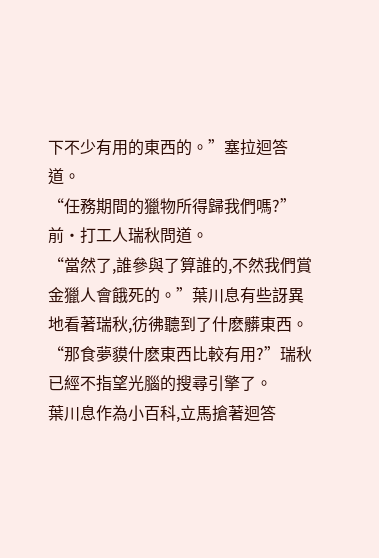下不少有用的東西的。”塞拉迴答道。
“任務期間的獵物所得歸我們嗎?”前·打工人瑞秋問道。
“當然了,誰參與了算誰的,不然我們賞金獵人會餓死的。”葉川息有些訝異地看著瑞秋,彷彿聽到了什麽髒東西。
“那食夢貘什麽東西比較有用?”瑞秋已經不指望光腦的搜尋引擎了。
葉川息作為小百科,立馬搶著迴答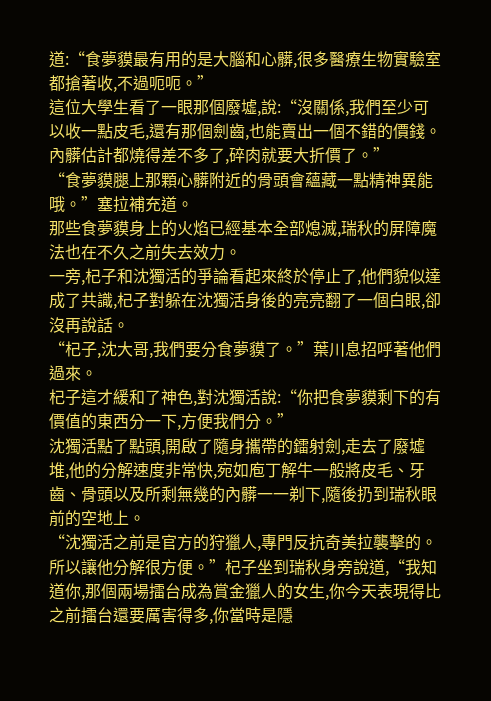道:“食夢貘最有用的是大腦和心髒,很多醫療生物實驗室都搶著收,不過呃呃。”
這位大學生看了一眼那個廢墟,說:“沒關係,我們至少可以收一點皮毛,還有那個劍齒,也能賣出一個不錯的價錢。內髒估計都燒得差不多了,碎肉就要大折價了。”
“食夢貘腿上那顆心髒附近的骨頭會蘊藏一點精神異能哦。”塞拉補充道。
那些食夢貘身上的火焰已經基本全部熄滅,瑞秋的屏障魔法也在不久之前失去效力。
一旁,杞子和沈獨活的爭論看起來終於停止了,他們貌似達成了共識,杞子對躲在沈獨活身後的亮亮翻了一個白眼,卻沒再說話。
“杞子,沈大哥,我們要分食夢貘了。”葉川息招呼著他們過來。
杞子這才緩和了神色,對沈獨活說:“你把食夢貘剩下的有價值的東西分一下,方便我們分。”
沈獨活點了點頭,開啟了隨身攜帶的鐳射劍,走去了廢墟堆,他的分解速度非常快,宛如庖丁解牛一般將皮毛、牙齒、骨頭以及所剩無幾的內髒一一剃下,隨後扔到瑞秋眼前的空地上。
“沈獨活之前是官方的狩獵人,專門反抗奇美拉襲擊的。所以讓他分解很方便。”杞子坐到瑞秋身旁說道,“我知道你,那個兩場擂台成為賞金獵人的女生,你今天表現得比之前擂台還要厲害得多,你當時是隱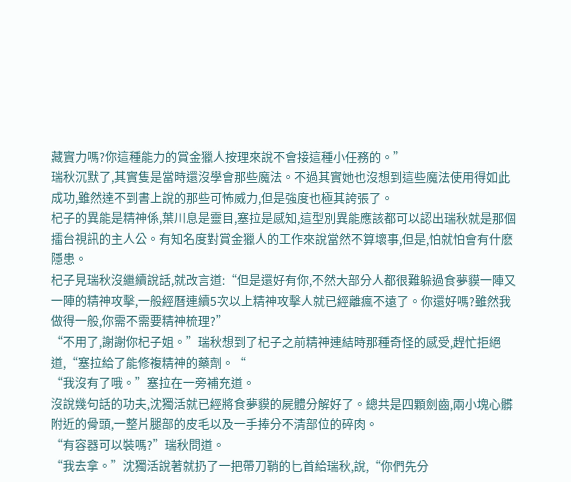藏實力嗎?你這種能力的賞金獵人按理來說不會接這種小任務的。”
瑞秋沉默了,其實隻是當時還沒學會那些魔法。不過其實她也沒想到這些魔法使用得如此成功,雖然達不到書上說的那些可怖威力,但是強度也極其誇張了。
杞子的異能是精神係,葉川息是靈目,塞拉是感知,這型別異能應該都可以認出瑞秋就是那個擂台視訊的主人公。有知名度對賞金獵人的工作來說當然不算壞事,但是,怕就怕會有什麽隱患。
杞子見瑞秋沒繼續說話,就改言道:“但是還好有你,不然大部分人都很難躲過食夢貘一陣又一陣的精神攻擊,一般經曆連續5次以上精神攻擊人就已經離瘋不遠了。你還好嗎?雖然我做得一般,你需不需要精神梳理?”
“不用了,謝謝你杞子姐。”瑞秋想到了杞子之前精神連結時那種奇怪的感受,趕忙拒絕道,“塞拉給了能修複精神的藥劑。“
“我沒有了哦。”塞拉在一旁補充道。
沒說幾句話的功夫,沈獨活就已經將食夢貘的屍體分解好了。總共是四顆劍齒,兩小塊心髒附近的骨頭,一整片腿部的皮毛以及一手捧分不清部位的碎肉。
“有容器可以裝嗎?”瑞秋問道。
“我去拿。”沈獨活說著就扔了一把帶刀鞘的匕首給瑞秋,說,“你們先分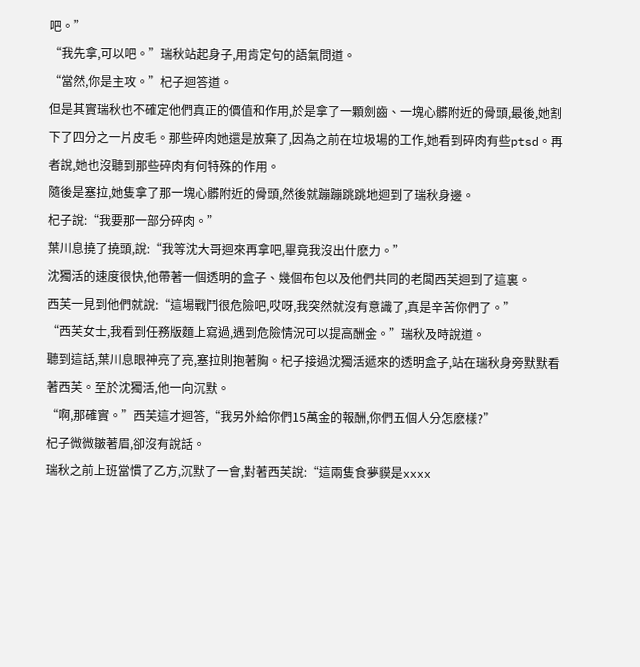吧。”
“我先拿,可以吧。”瑞秋站起身子,用肯定句的語氣問道。
“當然,你是主攻。”杞子迴答道。
但是其實瑞秋也不確定他們真正的價值和作用,於是拿了一顆劍齒、一塊心髒附近的骨頭,最後,她割下了四分之一片皮毛。那些碎肉她還是放棄了,因為之前在垃圾場的工作,她看到碎肉有些ptsd。再者說,她也沒聽到那些碎肉有何特殊的作用。
隨後是塞拉,她隻拿了那一塊心髒附近的骨頭,然後就蹦蹦跳跳地迴到了瑞秋身邊。
杞子說:“我要那一部分碎肉。”
葉川息撓了撓頭,說:“我等沈大哥迴來再拿吧,畢竟我沒出什麽力。”
沈獨活的速度很快,他帶著一個透明的盒子、幾個布包以及他們共同的老闆西芙迴到了這裏。
西芙一見到他們就說:“這場戰鬥很危險吧,哎呀,我突然就沒有意識了,真是辛苦你們了。”
“西芙女士,我看到任務版麵上寫過,遇到危險情況可以提高酬金。”瑞秋及時說道。
聽到這話,葉川息眼神亮了亮,塞拉則抱著胸。杞子接過沈獨活遞來的透明盒子,站在瑞秋身旁默默看著西芙。至於沈獨活,他一向沉默。
“啊,那確實。”西芙這才迴答,“我另外給你們15萬金的報酬,你們五個人分怎麽樣?”
杞子微微皺著眉,卻沒有說話。
瑞秋之前上班當慣了乙方,沉默了一會,對著西芙說:“這兩隻食夢貘是xxxx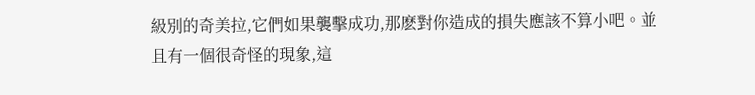級別的奇美拉,它們如果襲擊成功,那麽對你造成的損失應該不算小吧。並且有一個很奇怪的現象,這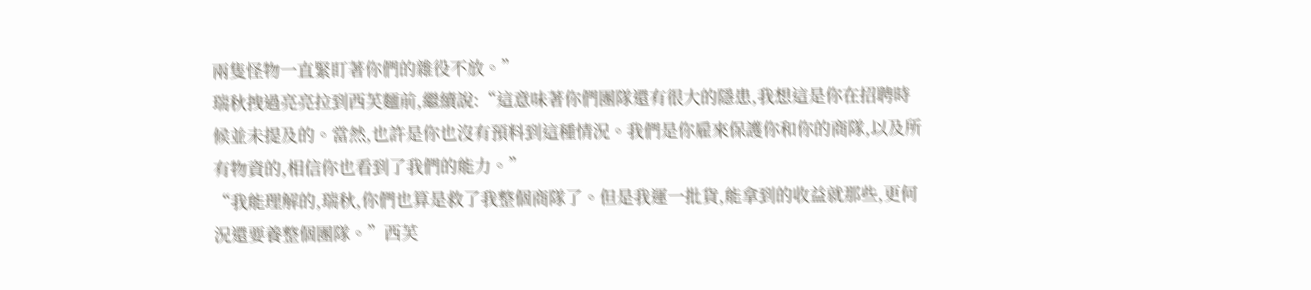兩隻怪物一直緊盯著你們的雜役不放。”
瑞秋拽過亮亮拉到西芙麵前,繼續說:“這意味著你們團隊還有很大的隱患,我想這是你在招聘時候並未提及的。當然,也許是你也沒有預料到這種情況。我們是你雇來保護你和你的商隊,以及所有物資的,相信你也看到了我們的能力。”
“我能理解的,瑞秋,你們也算是救了我整個商隊了。但是我運一批貨,能拿到的收益就那些,更何況還要養整個團隊。”西芙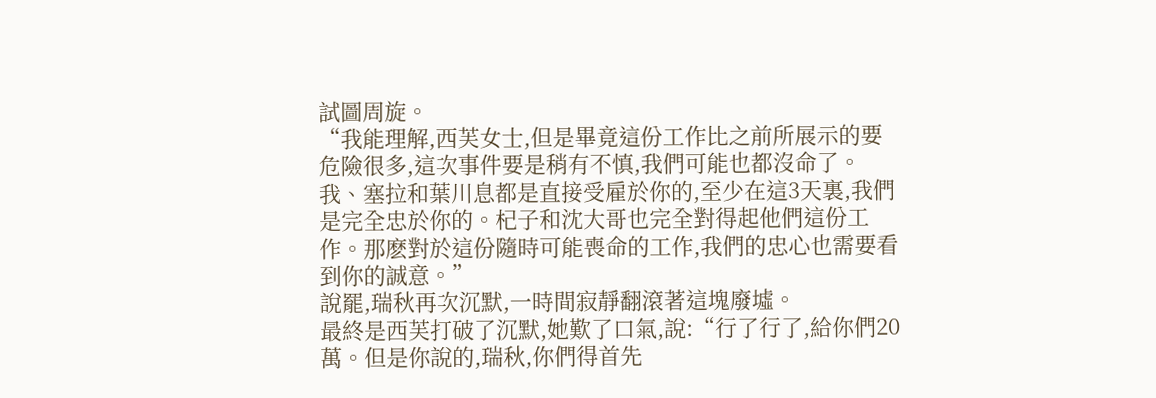試圖周旋。
“我能理解,西芙女士,但是畢竟這份工作比之前所展示的要危險很多,這次事件要是稍有不慎,我們可能也都沒命了。
我、塞拉和葉川息都是直接受雇於你的,至少在這3天裏,我們是完全忠於你的。杞子和沈大哥也完全對得起他們這份工作。那麽對於這份隨時可能喪命的工作,我們的忠心也需要看到你的誠意。”
說罷,瑞秋再次沉默,一時間寂靜翻滾著這塊廢墟。
最終是西芙打破了沉默,她歎了口氣,說:“行了行了,給你們20萬。但是你說的,瑞秋,你們得首先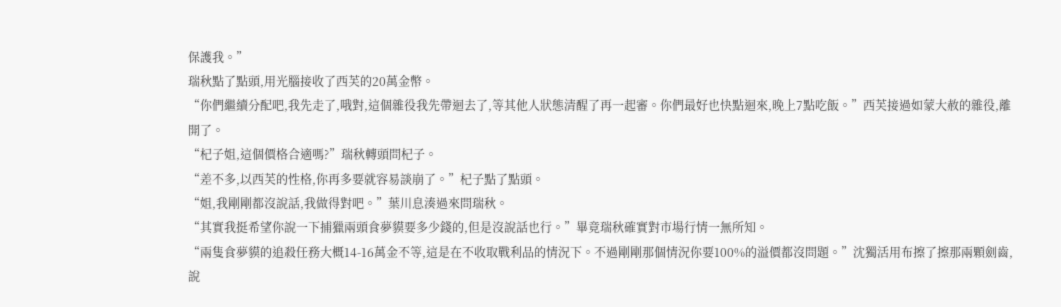保護我。”
瑞秋點了點頭,用光腦接收了西芙的20萬金幣。
“你們繼續分配吧,我先走了,哦對,這個雜役我先帶迴去了,等其他人狀態清醒了再一起審。你們最好也快點迴來,晚上7點吃飯。”西芙接過如蒙大赦的雜役,離開了。
“杞子姐,這個價格合適嗎?”瑞秋轉頭問杞子。
“差不多,以西芙的性格,你再多要就容易談崩了。”杞子點了點頭。
“姐,我剛剛都沒說話,我做得對吧。”葉川息湊過來問瑞秋。
“其實我挺希望你說一下捕獵兩頭食夢貘要多少錢的,但是沒說話也行。”畢竟瑞秋確實對市場行情一無所知。
“兩隻食夢貘的追殺任務大概14-16萬金不等,這是在不收取戰利品的情況下。不過剛剛那個情況你要100%的溢價都沒問題。”沈獨活用布擦了擦那兩顆劍齒,說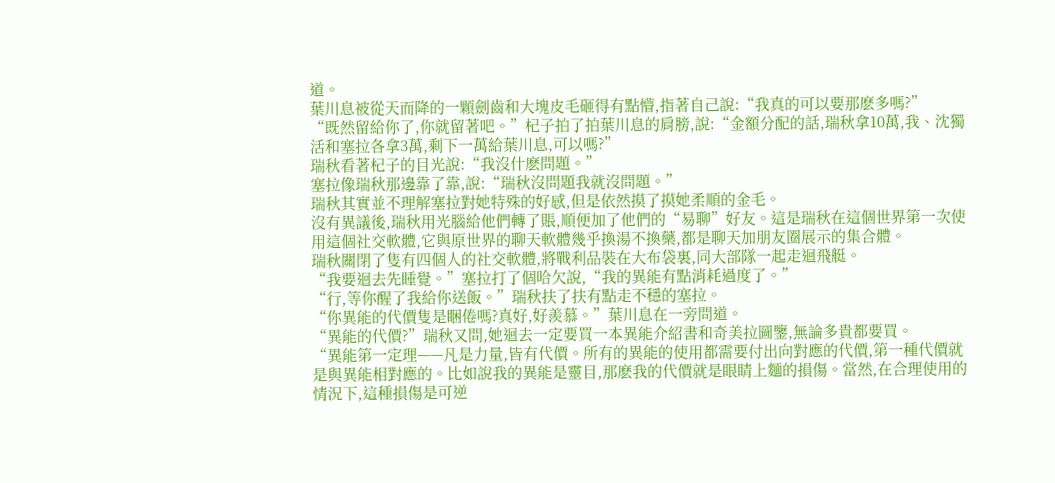道。
葉川息被從天而降的一顆劍齒和大塊皮毛砸得有點懵,指著自己說:“我真的可以要那麽多嗎?”
“既然留給你了,你就留著吧。”杞子拍了拍葉川息的肩膀,說:“金額分配的話,瑞秋拿10萬,我、沈獨活和塞拉各拿3萬,剩下一萬給葉川息,可以嗎?”
瑞秋看著杞子的目光說:“我沒什麽問題。”
塞拉像瑞秋那邊靠了靠,說:“瑞秋沒問題我就沒問題。”
瑞秋其實並不理解塞拉對她特殊的好感,但是依然摸了摸她柔順的金毛。
沒有異議後,瑞秋用光腦給他們轉了賬,順便加了他們的“易聊”好友。這是瑞秋在這個世界第一次使用這個社交軟體,它與原世界的聊天軟體幾乎換湯不換藥,都是聊天加朋友圈展示的集合體。
瑞秋關閉了隻有四個人的社交軟體,將戰利品裝在大布袋裏,同大部隊一起走迴飛艇。
“我要迴去先睡覺。”塞拉打了個哈欠說,“我的異能有點消耗過度了。”
“行,等你醒了我給你送飯。”瑞秋扶了扶有點走不穩的塞拉。
“你異能的代價隻是睏倦嗎?真好,好羨慕。”葉川息在一旁問道。
“異能的代價?”瑞秋又問,她迴去一定要買一本異能介紹書和奇美拉圖鑒,無論多貴都要買。
“異能第一定理——凡是力量,皆有代價。所有的異能的使用都需要付出向對應的代價,第一種代價就是與異能相對應的。比如說我的異能是靈目,那麽我的代價就是眼睛上麵的損傷。當然,在合理使用的情況下,這種損傷是可逆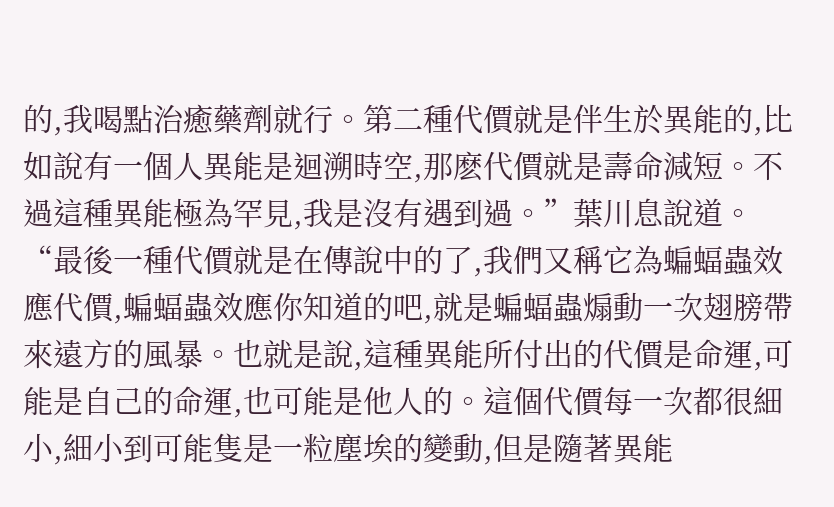的,我喝點治癒藥劑就行。第二種代價就是伴生於異能的,比如說有一個人異能是迴溯時空,那麽代價就是壽命減短。不過這種異能極為罕見,我是沒有遇到過。”葉川息說道。
“最後一種代價就是在傳說中的了,我們又稱它為蝙蝠蟲效應代價,蝙蝠蟲效應你知道的吧,就是蝙蝠蟲煽動一次翅膀帶來遠方的風暴。也就是說,這種異能所付出的代價是命運,可能是自己的命運,也可能是他人的。這個代價每一次都很細小,細小到可能隻是一粒塵埃的變動,但是隨著異能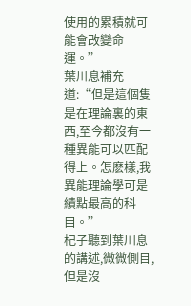使用的累積就可能會改變命運。”
葉川息補充道:“但是這個隻是在理論裏的東西,至今都沒有一種異能可以匹配得上。怎麽樣,我異能理論學可是績點最高的科目。”
杞子聽到葉川息的講述,微微側目,但是沒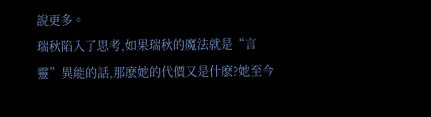說更多。
瑞秋陷入了思考,如果瑞秋的魔法就是“言靈”異能的話,那麽她的代價又是什麽?她至今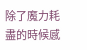除了魔力耗盡的時候感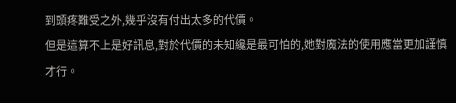到頭疼難受之外,幾乎沒有付出太多的代價。
但是這算不上是好訊息,對於代價的未知纔是最可怕的,她對魔法的使用應當更加謹慎才行。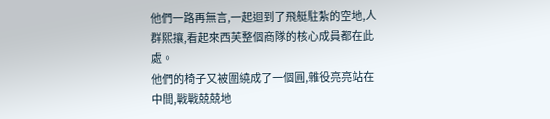他們一路再無言,一起迴到了飛艇駐紮的空地,人群熙攘,看起來西芙整個商隊的核心成員都在此處。
他們的椅子又被圍繞成了一個圓,雜役亮亮站在中間,戰戰兢兢地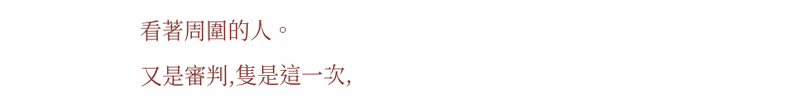看著周圍的人。
又是審判,隻是這一次,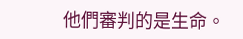他們審判的是生命。